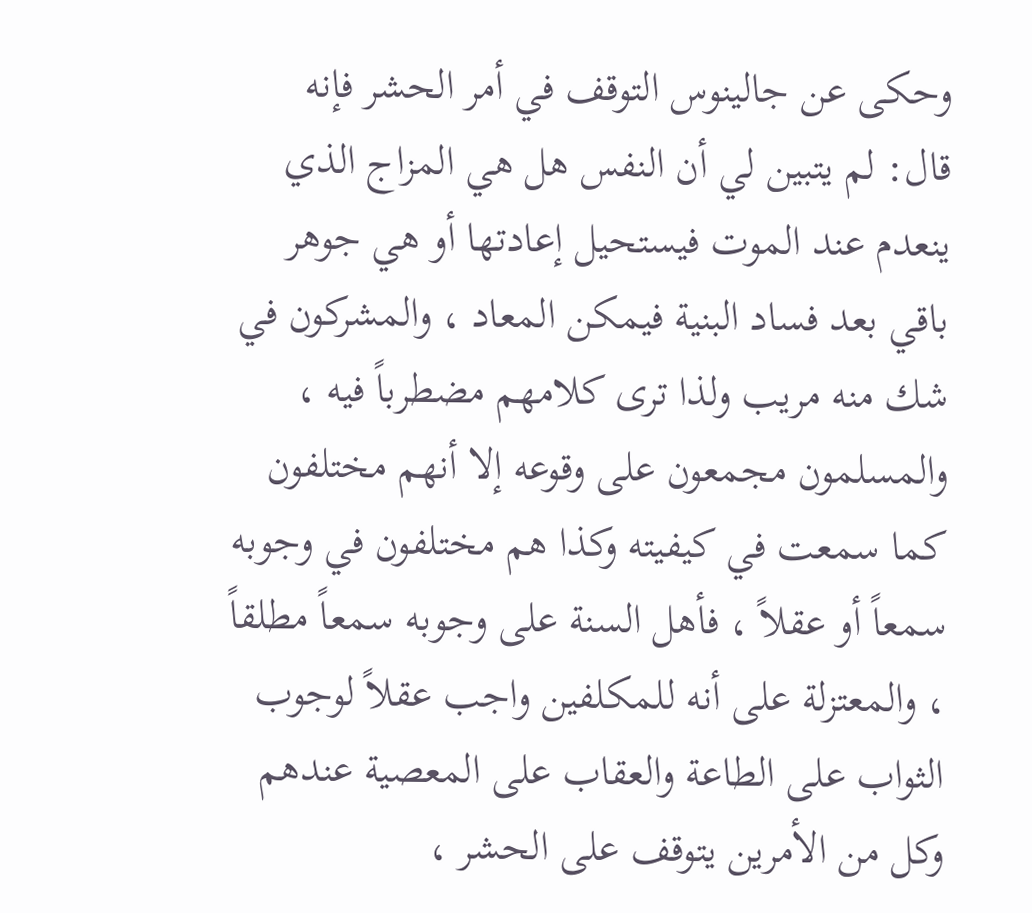وحكى عن جالينوس التوقف في أمر الحشر فإنه قال: لم يتبين لي أن النفس هل هي المزاج الذي ينعدم عند الموت فيستحيل إعادتها أو هي جوهر باقي بعد فساد البنية فيمكن المعاد ، والمشركون في شك منه مريب ولذا ترى كلامهم مضطرباً فيه ، والمسلمون مجمعون على وقوعه إلا أنهم مختلفون كما سمعت في كيفيته وكذا هم مختلفون في وجوبه سمعاً أو عقلاً ، فأهل السنة على وجوبه سمعاً مطلقاً ، والمعتزلة على أنه للمكلفين واجب عقلاً لوجوب الثواب على الطاعة والعقاب على المعصية عندهم وكل من الأمرين يتوقف على الحشر ،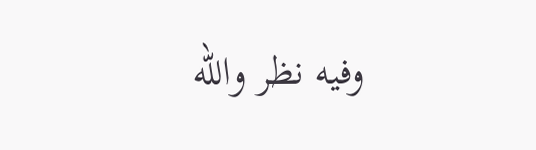وفيه نظر والله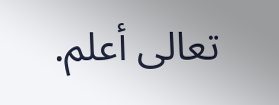تعالى أعلم.